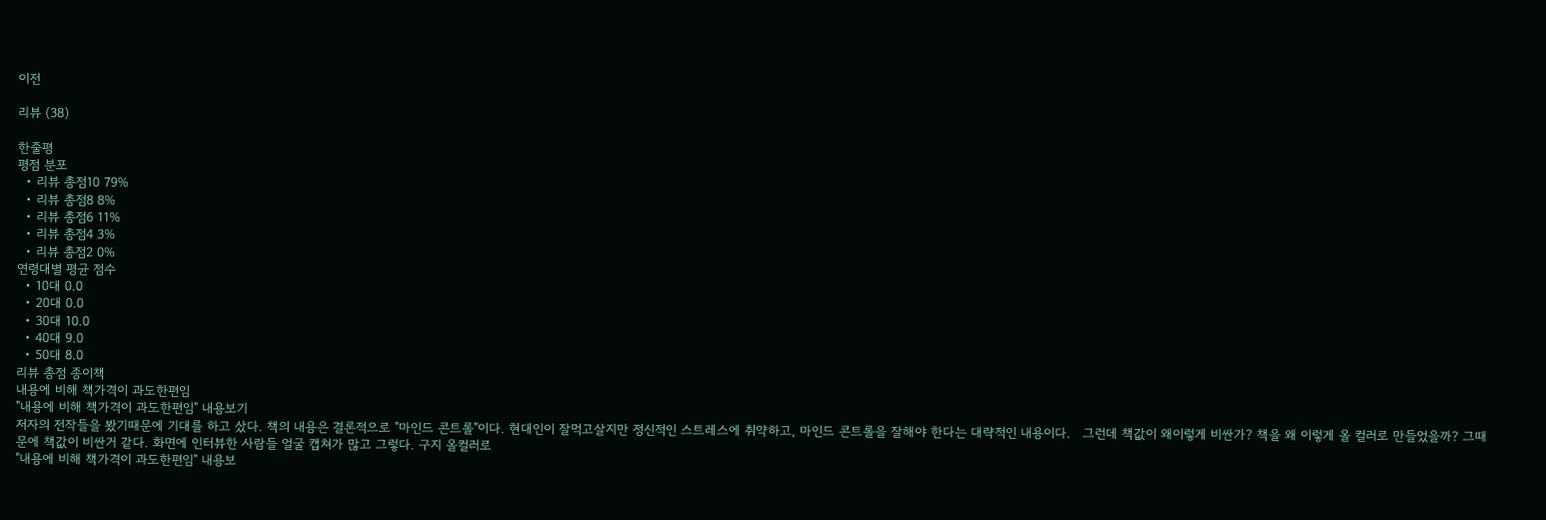이전

리뷰 (38)

한줄평
평점 분포
  • 리뷰 총점10 79%
  • 리뷰 총점8 8%
  • 리뷰 총점6 11%
  • 리뷰 총점4 3%
  • 리뷰 총점2 0%
연령대별 평균 점수
  • 10대 0.0
  • 20대 0.0
  • 30대 10.0
  • 40대 9.0
  • 50대 8.0
리뷰 총점 종이책
내용에 비해 책가격이 과도한편임
"내용에 비해 책가격이 과도한편임" 내용보기
저자의 전작들을 봤기때문에 기대를 하고 샀다. 책의 내용은 결론적으로 "마인드 콘트롤"이다. 현대인이 잘먹고살지만 정신적인 스트레스에 취약하고, 마인드 콘트롤을 잘해야 한다는 대략적인 내용이다.   그런데 책값이 왜이렇게 비싼가? 책을 왜 이렇게 올 컬러로 만들었을까? 그때문에 책값이 비싼거 같다. 화면에 인터뷰한 사람들 얼굴 캡쳐가 많고 그렇다. 구지 올컬러로
"내용에 비해 책가격이 과도한편임" 내용보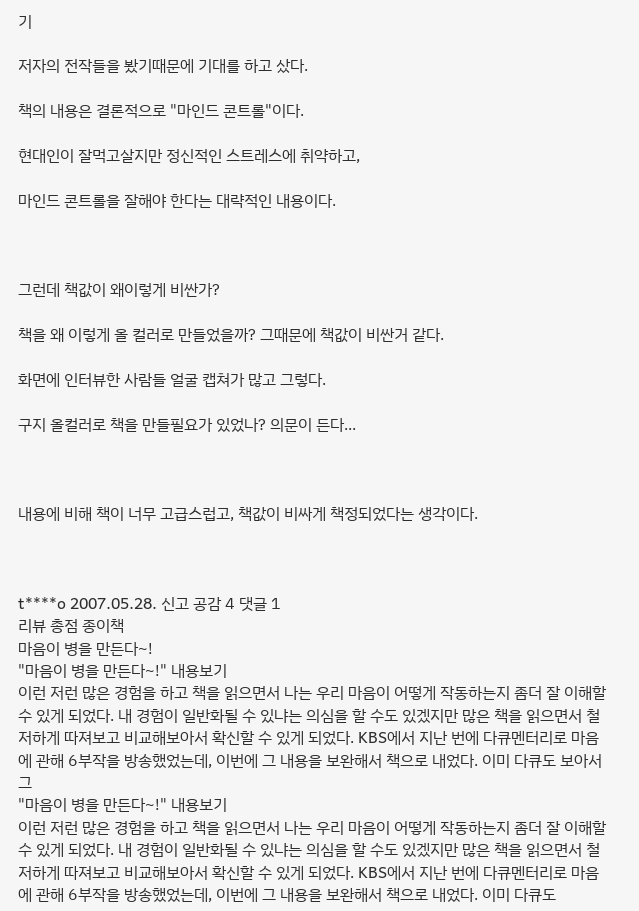기

저자의 전작들을 봤기때문에 기대를 하고 샀다.

책의 내용은 결론적으로 "마인드 콘트롤"이다.

현대인이 잘먹고살지만 정신적인 스트레스에 취약하고,

마인드 콘트롤을 잘해야 한다는 대략적인 내용이다.



그런데 책값이 왜이렇게 비싼가?

책을 왜 이렇게 올 컬러로 만들었을까? 그때문에 책값이 비싼거 같다.

화면에 인터뷰한 사람들 얼굴 캡쳐가 많고 그렇다.

구지 올컬러로 책을 만들필요가 있었나? 의문이 든다...



내용에 비해 책이 너무 고급스럽고, 책값이 비싸게 책정되었다는 생각이다.



t****o 2007.05.28. 신고 공감 4 댓글 1
리뷰 총점 종이책
마음이 병을 만든다~!
"마음이 병을 만든다~!" 내용보기
이런 저런 많은 경험을 하고 책을 읽으면서 나는 우리 마음이 어떻게 작동하는지 좀더 잘 이해할 수 있게 되었다. 내 경험이 일반화될 수 있냐는 의심을 할 수도 있겠지만 많은 책을 읽으면서 철저하게 따져보고 비교해보아서 확신할 수 있게 되었다. KBS에서 지난 번에 다큐멘터리로 마음에 관해 6부작을 방송했었는데, 이번에 그 내용을 보완해서 책으로 내었다. 이미 다큐도 보아서 그
"마음이 병을 만든다~!" 내용보기
이런 저런 많은 경험을 하고 책을 읽으면서 나는 우리 마음이 어떻게 작동하는지 좀더 잘 이해할 수 있게 되었다. 내 경험이 일반화될 수 있냐는 의심을 할 수도 있겠지만 많은 책을 읽으면서 철저하게 따져보고 비교해보아서 확신할 수 있게 되었다. KBS에서 지난 번에 다큐멘터리로 마음에 관해 6부작을 방송했었는데, 이번에 그 내용을 보완해서 책으로 내었다. 이미 다큐도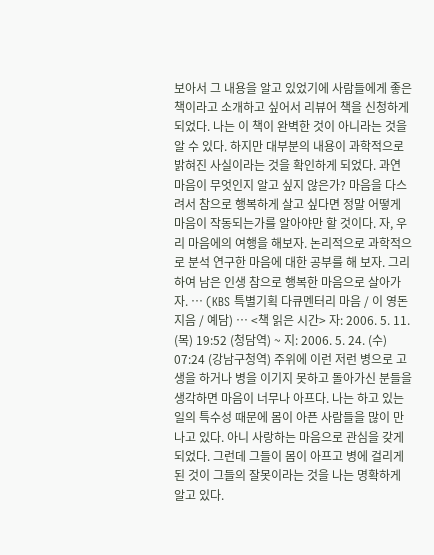보아서 그 내용을 알고 있었기에 사람들에게 좋은 책이라고 소개하고 싶어서 리뷰어 책을 신청하게 되었다. 나는 이 책이 완벽한 것이 아니라는 것을 알 수 있다. 하지만 대부분의 내용이 과학적으로 밝혀진 사실이라는 것을 확인하게 되었다. 과연 마음이 무엇인지 알고 싶지 않은가? 마음을 다스려서 참으로 행복하게 살고 싶다면 정말 어떻게 마음이 작동되는가를 알아야만 할 것이다. 자, 우리 마음에의 여행을 해보자. 논리적으로 과학적으로 분석 연구한 마음에 대한 공부를 해 보자. 그리하여 남은 인생 참으로 행복한 마음으로 살아가자. … (KBS 특별기획 다큐멘터리 마음 / 이 영돈 지음 / 예담) … <책 읽은 시간> 자: 2006. 5. 11. (목) 19:52 (청담역) ~ 지: 2006. 5. 24. (수) 07:24 (강남구청역) 주위에 이런 저런 병으로 고생을 하거나 병을 이기지 못하고 돌아가신 분들을 생각하면 마음이 너무나 아프다. 나는 하고 있는 일의 특수성 때문에 몸이 아픈 사람들을 많이 만나고 있다. 아니 사랑하는 마음으로 관심을 갖게 되었다. 그런데 그들이 몸이 아프고 병에 걸리게 된 것이 그들의 잘못이라는 것을 나는 명확하게 알고 있다.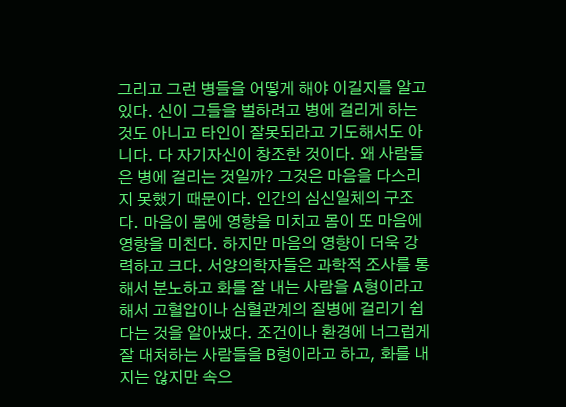그리고 그런 병들을 어떻게 해야 이길지를 알고 있다. 신이 그들을 벌하려고 병에 걸리게 하는 것도 아니고 타인이 잘못되라고 기도해서도 아니다. 다 자기자신이 창조한 것이다. 왜 사람들은 병에 걸리는 것일까? 그것은 마음을 다스리지 못했기 때문이다. 인간의 심신일체의 구조다. 마음이 몸에 영향을 미치고 몸이 또 마음에 영향을 미친다. 하지만 마음의 영향이 더욱 강력하고 크다. 서양의학자들은 과학적 조사를 통해서 분노하고 화를 잘 내는 사람을 A형이라고 해서 고혈압이나 심혈관계의 질병에 걸리기 쉽다는 것을 알아냈다. 조건이나 환경에 너그럽게 잘 대처하는 사람들을 B형이라고 하고, 화를 내지는 않지만 속으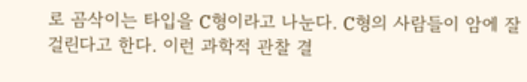로 곰삭이는 타입을 C형이라고 나눈다. C형의 사람들이 암에 잘 걸린다고 한다. 이런 과학적 관찰 결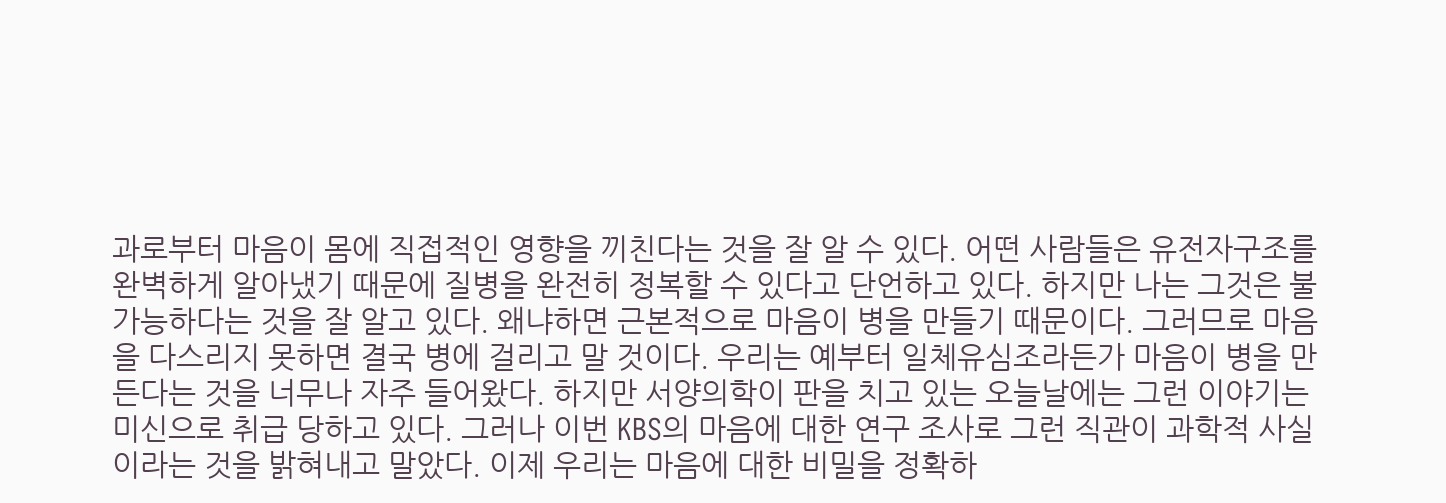과로부터 마음이 몸에 직접적인 영향을 끼친다는 것을 잘 알 수 있다. 어떤 사람들은 유전자구조를 완벽하게 알아냈기 때문에 질병을 완전히 정복할 수 있다고 단언하고 있다. 하지만 나는 그것은 불가능하다는 것을 잘 알고 있다. 왜냐하면 근본적으로 마음이 병을 만들기 때문이다. 그러므로 마음을 다스리지 못하면 결국 병에 걸리고 말 것이다. 우리는 예부터 일체유심조라든가 마음이 병을 만든다는 것을 너무나 자주 들어왔다. 하지만 서양의학이 판을 치고 있는 오늘날에는 그런 이야기는 미신으로 취급 당하고 있다. 그러나 이번 KBS의 마음에 대한 연구 조사로 그런 직관이 과학적 사실이라는 것을 밝혀내고 말았다. 이제 우리는 마음에 대한 비밀을 정확하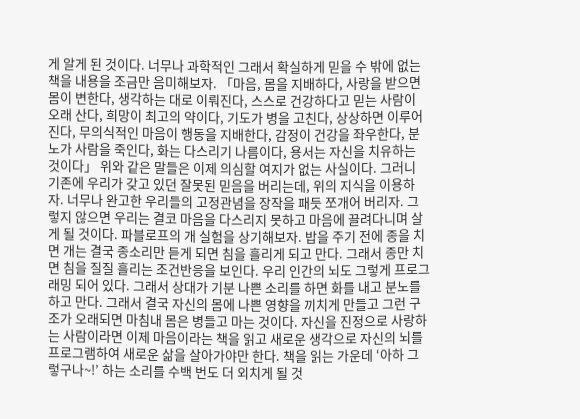게 알게 된 것이다. 너무나 과학적인 그래서 확실하게 믿을 수 밖에 없는 책을 내용을 조금만 음미해보자. 「마음, 몸을 지배하다, 사랑을 받으면 몸이 변한다, 생각하는 대로 이뤄진다, 스스로 건강하다고 믿는 사람이 오래 산다, 희망이 최고의 약이다, 기도가 병을 고친다, 상상하면 이루어진다, 무의식적인 마음이 행동을 지배한다, 감정이 건강을 좌우한다, 분노가 사람을 죽인다, 화는 다스리기 나름이다, 용서는 자신을 치유하는 것이다」 위와 같은 말들은 이제 의심할 여지가 없는 사실이다. 그러니 기존에 우리가 갖고 있던 잘못된 믿음을 버리는데, 위의 지식을 이용하자. 너무나 완고한 우리들의 고정관념을 장작을 패듯 쪼개어 버리자. 그렇지 않으면 우리는 결코 마음을 다스리지 못하고 마음에 끌려다니며 살게 될 것이다. 파블로프의 개 실험을 상기해보자. 밥을 주기 전에 종을 치면 개는 결국 종소리만 듣게 되면 침을 흘리게 되고 만다. 그래서 종만 치면 침을 질질 흘리는 조건반응을 보인다. 우리 인간의 뇌도 그렇게 프로그래밍 되어 있다. 그래서 상대가 기분 나쁜 소리를 하면 화를 내고 분노를 하고 만다. 그래서 결국 자신의 몸에 나쁜 영향을 끼치게 만들고 그런 구조가 오래되면 마침내 몸은 병들고 마는 것이다. 자신을 진정으로 사랑하는 사람이라면 이제 마음이라는 책을 읽고 새로운 생각으로 자신의 뇌를 프로그램하여 새로운 삶을 살아가야만 한다. 책을 읽는 가운데 ‘아하 그렇구나~!’ 하는 소리를 수백 번도 더 외치게 될 것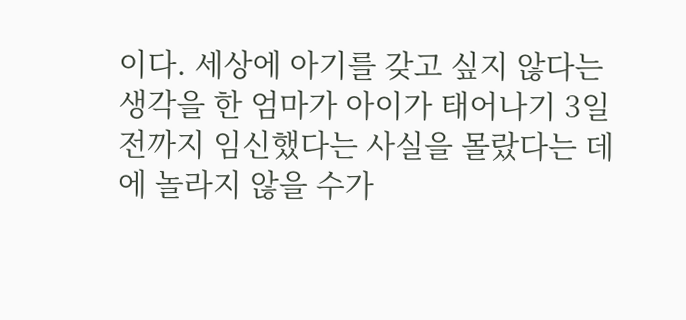이다. 세상에 아기를 갖고 싶지 않다는 생각을 한 엄마가 아이가 태어나기 3일전까지 임신했다는 사실을 몰랐다는 데에 놀라지 않을 수가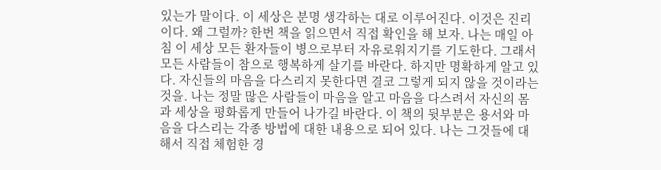있는가 말이다. 이 세상은 분명 생각하는 대로 이루어진다. 이것은 진리이다. 왜 그럴까? 한번 책을 읽으면서 직접 확인을 해 보자. 나는 매일 아침 이 세상 모든 환자들이 병으로부터 자유로워지기를 기도한다. 그래서 모든 사람들이 참으로 행복하게 살기를 바란다. 하지만 명확하게 알고 있다. 자신들의 마음을 다스리지 못한다면 결코 그렇게 되지 않을 것이라는 것을. 나는 정말 많은 사람들이 마음을 알고 마음을 다스려서 자신의 몸과 세상을 평화롭게 만들어 나가길 바란다. 이 책의 뒷부분은 용서와 마음을 다스리는 각종 방법에 대한 내용으로 되어 있다. 나는 그것들에 대해서 직접 체험한 경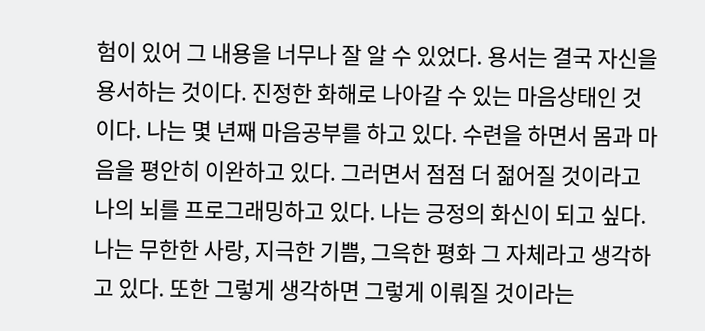험이 있어 그 내용을 너무나 잘 알 수 있었다. 용서는 결국 자신을 용서하는 것이다. 진정한 화해로 나아갈 수 있는 마음상태인 것이다. 나는 몇 년째 마음공부를 하고 있다. 수련을 하면서 몸과 마음을 평안히 이완하고 있다. 그러면서 점점 더 젊어질 것이라고 나의 뇌를 프로그래밍하고 있다. 나는 긍정의 화신이 되고 싶다. 나는 무한한 사랑, 지극한 기쁨, 그윽한 평화 그 자체라고 생각하고 있다. 또한 그렇게 생각하면 그렇게 이뤄질 것이라는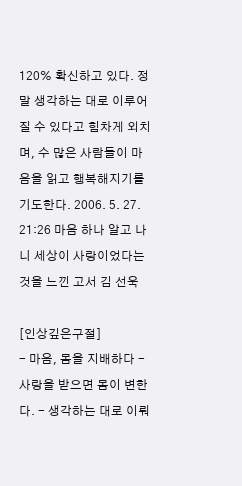120% 확신하고 있다. 정말 생각하는 대로 이루어질 수 있다고 힘차게 외치며, 수 많은 사람들이 마음을 읽고 행복해지기를 기도한다. 2006. 5. 27. 21:26 마음 하나 알고 나니 세상이 사랑이었다는 것을 느낀 고서 김 선욱

[인상깊은구절]
- 마음, 몸을 지배하다 - 사랑을 받으면 몸이 변한다. - 생각하는 대로 이뤄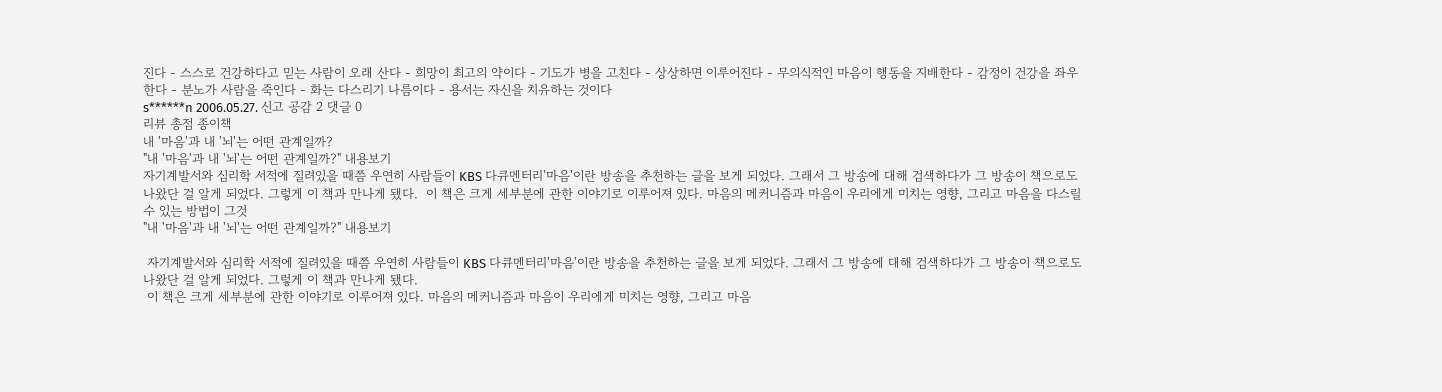진다 - 스스로 건강하다고 믿는 사람이 오래 산다 - 희망이 최고의 약이다 - 기도가 병을 고친다 - 상상하면 이루어진다 - 무의식적인 마음이 행동을 지배한다 - 감정이 건강을 좌우한다 - 분노가 사람을 죽인다 - 화는 다스리기 나름이다 - 용서는 자신을 치유하는 것이다
s******n 2006.05.27. 신고 공감 2 댓글 0
리뷰 총점 종이책
내 '마음'과 내 '뇌'는 어떤 관계일까?
"내 '마음'과 내 '뇌'는 어떤 관계일까?" 내용보기
자기계발서와 심리학 서적에 질려있을 때쯤 우연히 사람들이 KBS 다큐멘터리'마음'이란 방송을 추천하는 글을 보게 되었다. 그래서 그 방송에 대해 검색하다가 그 방송이 책으로도 나왔단 걸 알게 되었다. 그렇게 이 책과 만나게 됐다.  이 책은 크게 세부분에 관한 이야기로 이루어져 있다. 마음의 메커니즘과 마음이 우리에게 미치는 영향, 그리고 마음을 다스릴 수 있는 방법이 그것
"내 '마음'과 내 '뇌'는 어떤 관계일까?" 내용보기

 자기계발서와 심리학 서적에 질려있을 때쯤 우연히 사람들이 KBS 다큐멘터리'마음'이란 방송을 추천하는 글을 보게 되었다. 그래서 그 방송에 대해 검색하다가 그 방송이 책으로도 나왔단 걸 알게 되었다. 그렇게 이 책과 만나게 됐다.
 이 책은 크게 세부분에 관한 이야기로 이루어져 있다. 마음의 메커니즘과 마음이 우리에게 미치는 영향, 그리고 마음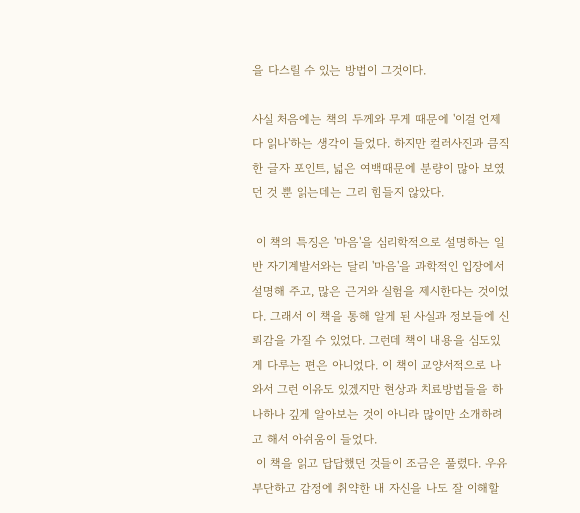을 다스릴 수 있는 방법이 그것이다.

사실 처음에는 책의 두께와 무게 때문에 '이걸 언제 다 읽나'하는 생각이 들었다. 하지만 컬러사진과 큼직한 글자 포인트, 넓은 여백때문에 분량이 많아 보였던 것 뿐 읽는데는 그리 힘들지 않았다.

 이 책의 특징은 '마음'을 심리학적으로 설명하는 일반 자기계발서와는 달리 '마음'을 과학적인 입장에서 설명해 주고, 많은 근거와 실험을 제시한다는 것이었다. 그래서 이 책을 통해 알게 된 사실과 정보들에 신뢰감을 가질 수 있었다. 그런데 책이 내용을 심도있게 다루는 편은 아니었다. 이 책이 교양서적으로 나와서 그런 이유도 있겠지만 현상과 치료방법들을 하나하나 깊게 알아보는 것이 아니라 많이만 소개하려고 해서 아쉬움이 들었다.
 이 책을 읽고 답답했던 것들이 조금은 풀렸다. 우유부단하고 감정에 취약한 내 자신을 나도 잘 이해할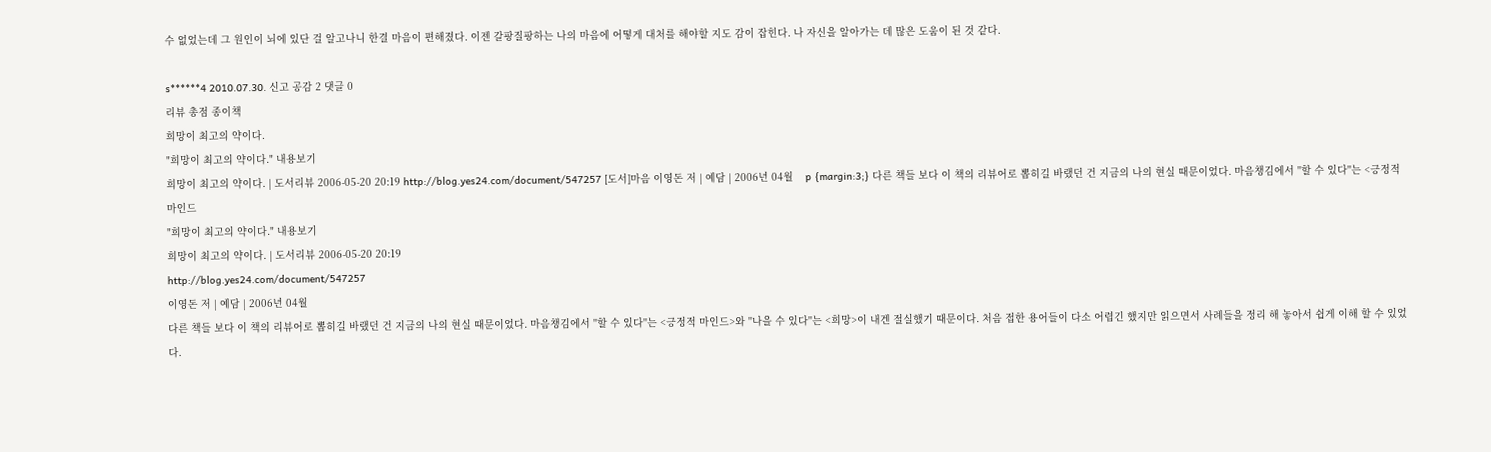수 없었는데 그 원인이 뇌에 있단 걸 알고나니 한결 마음이 편해졌다. 이젠 갈팡질팡하는 나의 마음에 어떻게 대처를 해야할 지도 감이 잡힌다. 나 자신을 알아가는 데 많은 도움이 된 것 같다.

s******4 2010.07.30. 신고 공감 2 댓글 0
리뷰 총점 종이책
희망이 최고의 약이다.
"희망이 최고의 약이다." 내용보기
희망이 최고의 약이다. | 도서리뷰 2006-05-20 20:19 http://blog.yes24.com/document/547257 [도서]마음 이영돈 저 | 예담 | 2006년 04월    p {margin:3;} 다른 책들 보다 이 책의 리뷰어로 뽑히길 바랬던 건 지금의 나의 현실 때문이었다. 마음챙김에서 ''할 수 있다''는 <긍정적 마인드
"희망이 최고의 약이다." 내용보기
희망이 최고의 약이다. | 도서리뷰 2006-05-20 20:19
http://blog.yes24.com/document/547257
이영돈 저 | 예담 | 2006년 04월
다른 책들 보다 이 책의 리뷰어로 뽑히길 바랬던 건 지금의 나의 현실 때문이었다. 마음챙김에서 ''할 수 있다''는 <긍정적 마인드>와 ''나을 수 있다''는 <희망>이 내겐 절실했기 때문이다. 처음 접한 용어들이 다소 어렵긴 했지만 읽으면서 사례들을 정리 해 놓아서 쉽게 이해 할 수 있었다.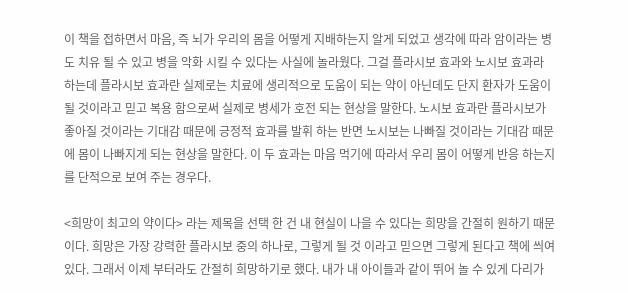이 책을 접하면서 마음, 즉 뇌가 우리의 몸을 어떻게 지배하는지 알게 되었고 생각에 따라 암이라는 병도 치유 될 수 있고 병을 악화 시킬 수 있다는 사실에 놀라웠다. 그걸 플라시보 효과와 노시보 효과라 하는데 플라시보 효과란 실제로는 치료에 생리적으로 도움이 되는 약이 아닌데도 단지 환자가 도움이 될 것이라고 믿고 복용 함으로써 실제로 병세가 호전 되는 현상을 말한다. 노시보 효과란 플라시보가 좋아질 것이라는 기대감 때문에 긍정적 효과를 발휘 하는 반면 노시보는 나빠질 것이라는 기대감 때문에 몸이 나빠지게 되는 현상을 말한다. 이 두 효과는 마음 먹기에 따라서 우리 몸이 어떻게 반응 하는지를 단적으로 보여 주는 경우다.

<희망이 최고의 약이다> 라는 제목을 선택 한 건 내 현실이 나을 수 있다는 희망을 간절히 원하기 때문이다. 희망은 가장 강력한 플라시보 중의 하나로, 그렇게 될 것 이라고 믿으면 그렇게 된다고 책에 씌여 있다. 그래서 이제 부터라도 간절히 희망하기로 했다. 내가 내 아이들과 같이 뛰어 놀 수 있게 다리가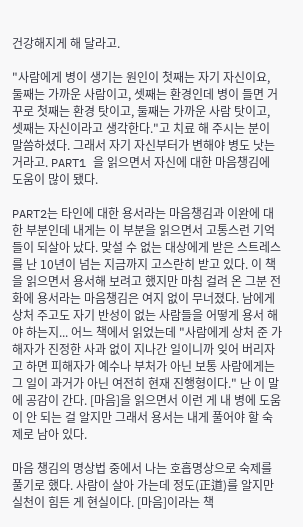건강해지게 해 달라고.

"사람에게 병이 생기는 원인이 첫째는 자기 자신이요, 둘째는 가까운 사람이고, 셋째는 환경인데 병이 들면 거꾸로 첫째는 환경 탓이고, 둘째는 가까운 사람 탓이고, 셋째는 자신이라고 생각한다."고 치료 해 주시는 분이 말씀하셨다. 그래서 자기 자신부터가 변해야 병도 낫는 거라고. PART1 을 읽으면서 자신에 대한 마음챙김에 도움이 많이 됐다.

PART2는 타인에 대한 용서라는 마음챙김과 이완에 대한 부분인데 내게는 이 부분을 읽으면서 고통스런 기억들이 되살아 났다. 맞설 수 없는 대상에게 받은 스트레스를 난 10년이 넘는 지금까지 고스란히 받고 있다. 이 책을 읽으면서 용서해 보려고 했지만 마침 걸려 온 그분 전화에 용서라는 마음챙김은 여지 없이 무너졌다. 남에게 상처 주고도 자기 반성이 없는 사람들을 어떻게 용서 해야 하는지... 어느 책에서 읽었는데 "사람에게 상처 준 가해자가 진정한 사과 없이 지나간 일이니까 잊어 버리자고 하면 피해자가 예수나 부처가 아닌 보통 사람에게는 그 일이 과거가 아닌 여전히 현재 진행형이다." 난 이 말에 공감이 간다. [마음]을 읽으면서 이런 게 내 병에 도움이 안 되는 걸 알지만 그래서 용서는 내게 풀어야 할 숙제로 남아 있다.

마음 챙김의 명상법 중에서 나는 호흡명상으로 숙제를 풀기로 했다. 사람이 살아 가는데 정도(正道)를 알지만 실천이 힘든 게 현실이다. [마음]이라는 책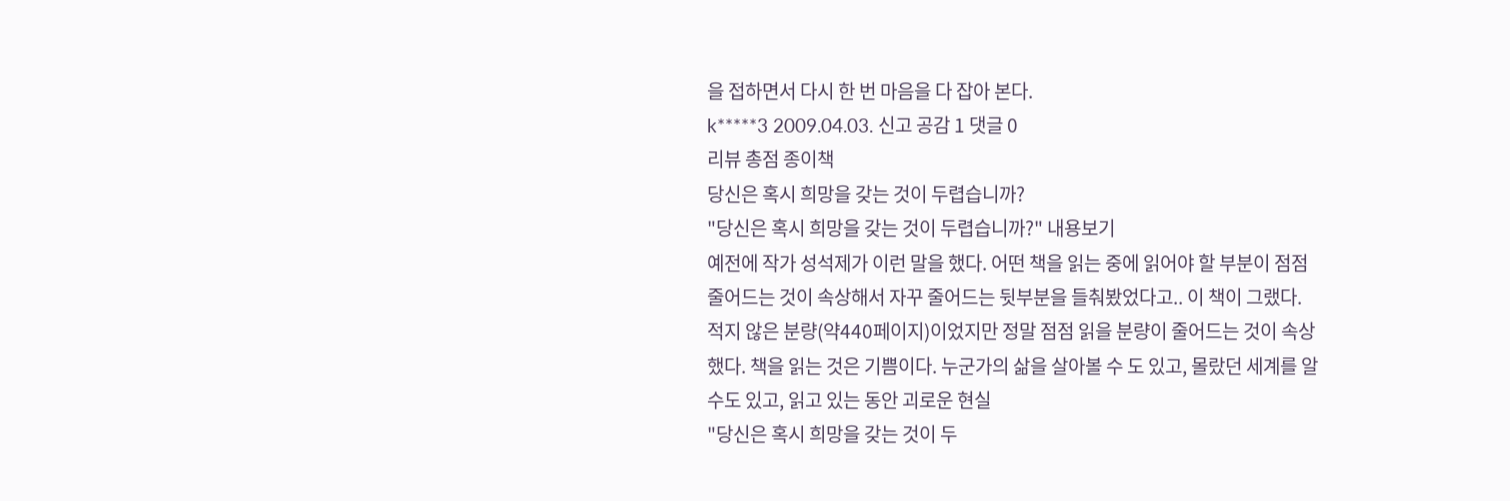을 접하면서 다시 한 번 마음을 다 잡아 본다.
k*****3 2009.04.03. 신고 공감 1 댓글 0
리뷰 총점 종이책
당신은 혹시 희망을 갖는 것이 두렵습니까?
"당신은 혹시 희망을 갖는 것이 두렵습니까?" 내용보기
예전에 작가 성석제가 이런 말을 했다. 어떤 책을 읽는 중에 읽어야 할 부분이 점점 줄어드는 것이 속상해서 자꾸 줄어드는 뒷부분을 들춰봤었다고.. 이 책이 그랬다. 적지 않은 분량(약440페이지)이었지만 정말 점점 읽을 분량이 줄어드는 것이 속상했다. 책을 읽는 것은 기쁨이다. 누군가의 삶을 살아볼 수 도 있고, 몰랐던 세계를 알 수도 있고, 읽고 있는 동안 괴로운 현실
"당신은 혹시 희망을 갖는 것이 두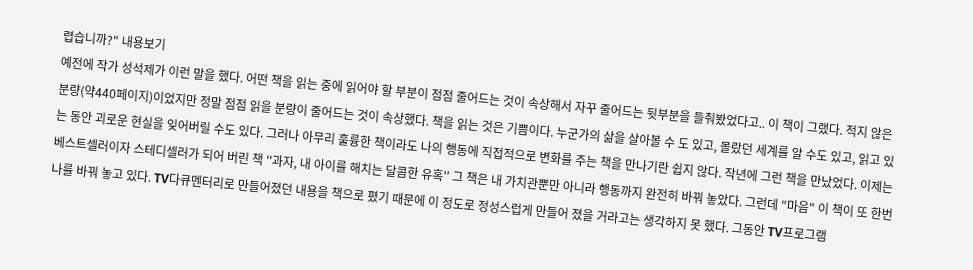렵습니까?" 내용보기
예전에 작가 성석제가 이런 말을 했다. 어떤 책을 읽는 중에 읽어야 할 부분이 점점 줄어드는 것이 속상해서 자꾸 줄어드는 뒷부분을 들춰봤었다고.. 이 책이 그랬다. 적지 않은 분량(약440페이지)이었지만 정말 점점 읽을 분량이 줄어드는 것이 속상했다. 책을 읽는 것은 기쁨이다. 누군가의 삶을 살아볼 수 도 있고, 몰랐던 세계를 알 수도 있고, 읽고 있는 동안 괴로운 현실을 잊어버릴 수도 있다. 그러나 아무리 훌륭한 책이라도 나의 행동에 직접적으로 변화를 주는 책을 만나기란 쉽지 않다. 작년에 그런 책을 만났었다. 이제는 베스트셀러이자 스테디셀러가 되어 버린 책 ''과자, 내 아이를 해치는 달콤한 유혹'' 그 책은 내 가치관뿐만 아니라 행동까지 완전히 바꿔 놓았다. 그런데 "마음" 이 책이 또 한번 나를 바꿔 놓고 있다. TV다큐멘터리로 만들어졌던 내용을 책으로 폈기 때문에 이 정도로 정성스럽게 만들어 졌을 거라고는 생각하지 못 했다. 그동안 TV프로그램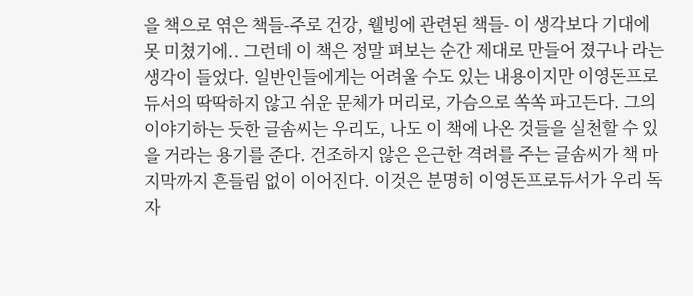을 책으로 엮은 책들-주로 건강, 웰빙에 관련된 책들- 이 생각보다 기대에 못 미쳤기에.. 그런데 이 책은 정말 펴보는 순간 제대로 만들어 졌구나 라는 생각이 들었다. 일반인들에게는 어려울 수도 있는 내용이지만 이영돈프로듀서의 딱딱하지 않고 쉬운 문체가 머리로, 가슴으로 쏙쏙 파고든다. 그의 이야기하는 듯한 글솜씨는 우리도, 나도 이 책에 나온 것들을 실천할 수 있을 거라는 용기를 준다. 건조하지 않은 은근한 격려를 주는 글솜씨가 책 마지막까지 흔들림 없이 이어진다. 이것은 분명히 이영돈프로듀서가 우리 독자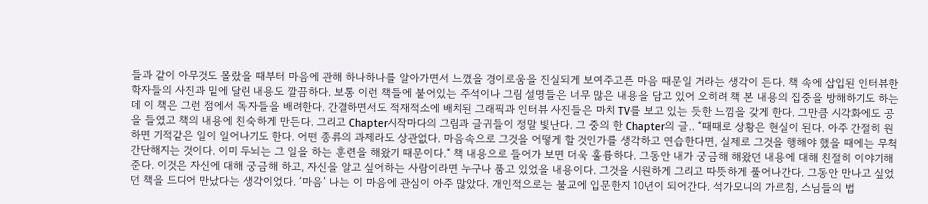들과 같이 아무것도 몰랐을 때부터 마음에 관해 하나하나를 알아가면서 느꼈을 경이로움을 진실되게 보여주고픈 마음 때문일 거라는 생각이 든다. 책 속에 삽입된 인터뷰한 학자들의 사진과 밑에 달린 내용도 깔끔하다. 보통 이런 책들에 붙어있는 주석이나 그림 설명들은 너무 많은 내용을 담고 있어 오히려 책 본 내용의 집중을 방해하기도 하는데 이 책은 그런 점에서 독자들을 배려한다. 간결하면서도 적재적소에 배치된 그래픽과 인터뷰 사진들은 마치 TV를 보고 있는 듯한 느낌을 갖게 한다. 그만큼 시각화에도 공을 들였고 책의 내용에 친숙하게 만든다. 그리고 Chapter시작마다의 그림과 글귀들이 정말 빛난다. 그 중의 한 Chapter의 글.. “때때로 상황은 현실이 된다. 아주 간절히 원하면 기적같은 일이 일어나기도 한다. 어떤 종류의 과제라도 상관없다. 마음속으로 그것을 어떻게 할 것인가를 생각하고 연습한다면, 실제로 그것을 행해야 했을 때에는 무척 간단해지는 것이다. 이미 두뇌는 그 일을 하는 훈련을 해왔기 때문이다.“ 책 내용으로 들어가 보면 더욱 훌륭하다. 그동안 내가 궁금해 해왔던 내용에 대해 친절히 이야기해준다. 이것은 자신에 대해 궁금해 하고, 자신을 알고 싶어하는 사람이라면 누구나 품고 있었을 내용이다. 그것을 시원하게 그리고 따뜻하게 풀어나간다. 그동안 만나고 싶었던 책을 드디어 만났다는 생각이었다. ‘마음’ 나는 이 마음에 관심이 아주 많았다. 개인적으로는 불교에 입문한지 10년이 되어간다. 석가모니의 가르침, 스님들의 법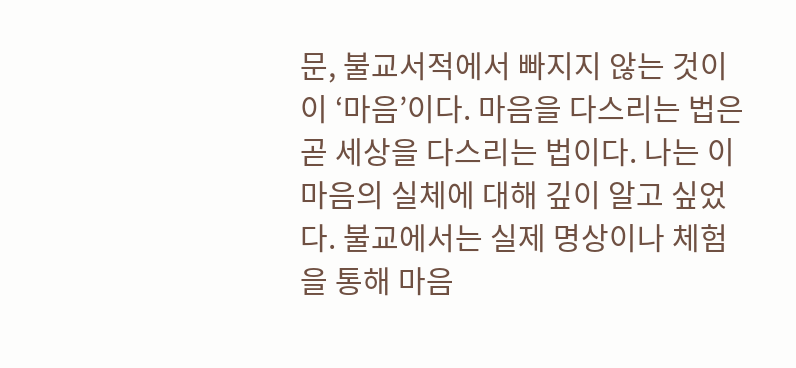문, 불교서적에서 빠지지 않는 것이 이 ‘마음’이다. 마음을 다스리는 법은 곧 세상을 다스리는 법이다. 나는 이 마음의 실체에 대해 깊이 알고 싶었다. 불교에서는 실제 명상이나 체험을 통해 마음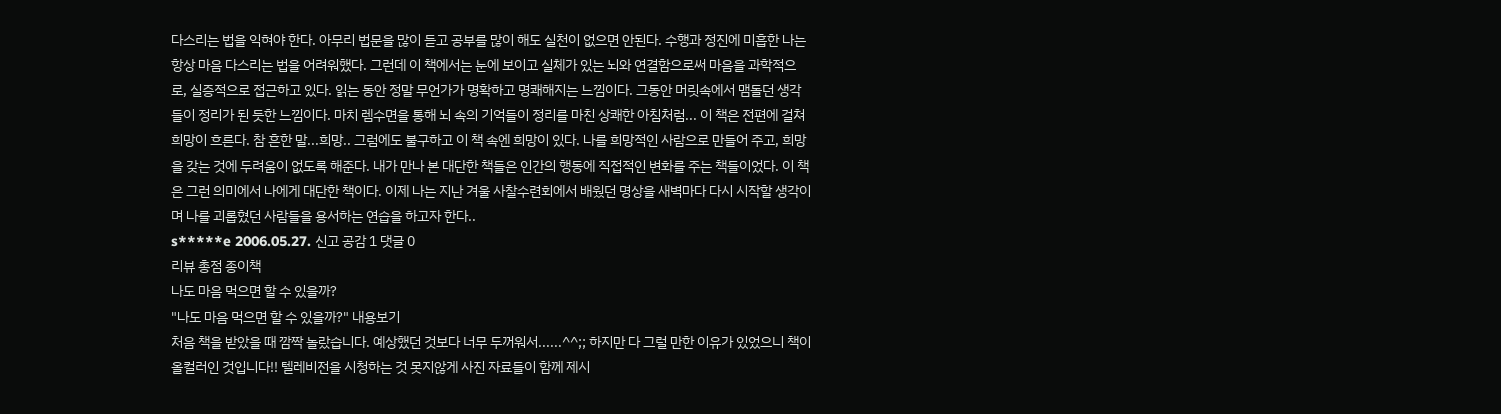다스리는 법을 익혀야 한다. 아무리 법문을 많이 듣고 공부를 많이 해도 실천이 없으면 안된다. 수행과 정진에 미흡한 나는 항상 마음 다스리는 법을 어려워했다. 그런데 이 책에서는 눈에 보이고 실체가 있는 뇌와 연결함으로써 마음을 과학적으로, 실증적으로 접근하고 있다. 읽는 동안 정말 무언가가 명확하고 명쾌해지는 느낌이다. 그동안 머릿속에서 맴돌던 생각들이 정리가 된 듯한 느낌이다. 마치 렘수면을 통해 뇌 속의 기억들이 정리를 마친 상쾌한 아침처럼... 이 책은 전편에 걸쳐 희망이 흐른다. 참 흔한 말...희망.. 그럼에도 불구하고 이 책 속엔 희망이 있다. 나를 희망적인 사람으로 만들어 주고, 희망을 갖는 것에 두려움이 없도록 해준다. 내가 만나 본 대단한 책들은 인간의 행동에 직접적인 변화를 주는 책들이었다. 이 책은 그런 의미에서 나에게 대단한 책이다. 이제 나는 지난 겨울 사찰수련회에서 배웠던 명상을 새벽마다 다시 시작할 생각이며 나를 괴롭혔던 사람들을 용서하는 연습을 하고자 한다..
s*****e 2006.05.27. 신고 공감 1 댓글 0
리뷰 총점 종이책
나도 마음 먹으면 할 수 있을까?
"나도 마음 먹으면 할 수 있을까?" 내용보기
처음 책을 받았을 때 깜짝 놀랐습니다. 예상했던 것보다 너무 두꺼워서......^^;; 하지만 다 그럴 만한 이유가 있었으니 책이 올컬러인 것입니다!! 텔레비전을 시청하는 것 못지않게 사진 자료들이 함께 제시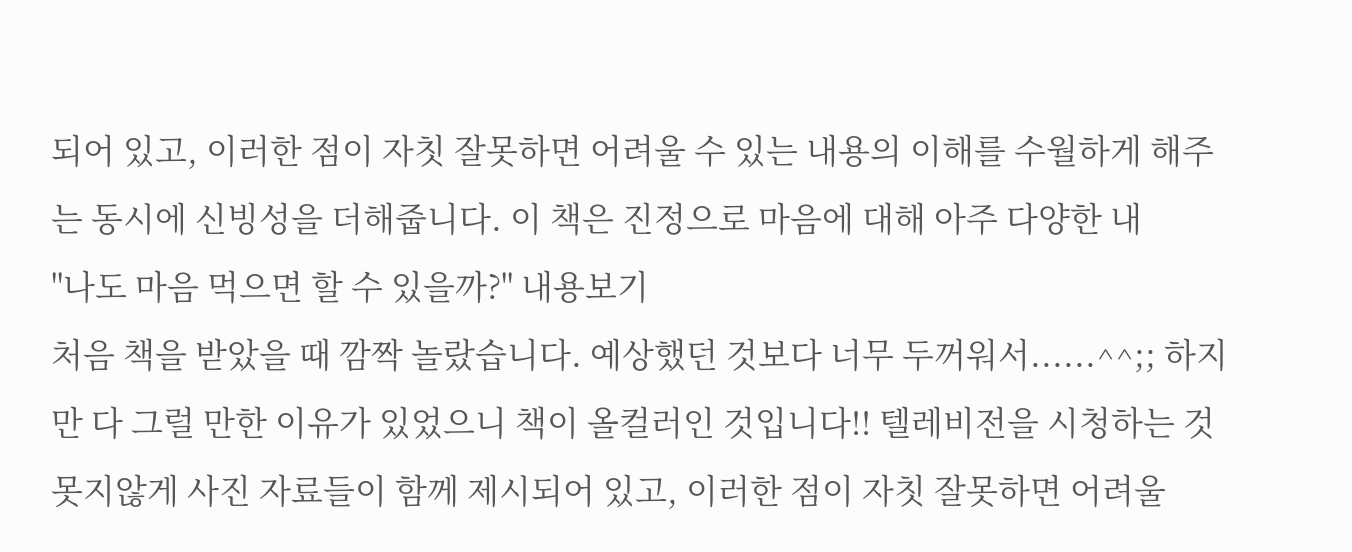되어 있고, 이러한 점이 자칫 잘못하면 어려울 수 있는 내용의 이해를 수월하게 해주는 동시에 신빙성을 더해줍니다. 이 책은 진정으로 마음에 대해 아주 다양한 내
"나도 마음 먹으면 할 수 있을까?" 내용보기
처음 책을 받았을 때 깜짝 놀랐습니다. 예상했던 것보다 너무 두꺼워서......^^;; 하지만 다 그럴 만한 이유가 있었으니 책이 올컬러인 것입니다!! 텔레비전을 시청하는 것 못지않게 사진 자료들이 함께 제시되어 있고, 이러한 점이 자칫 잘못하면 어려울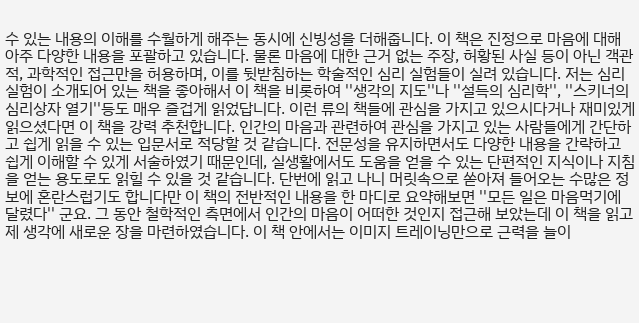수 있는 내용의 이해를 수월하게 해주는 동시에 신빙성을 더해줍니다. 이 책은 진정으로 마음에 대해 아주 다양한 내용을 포괄하고 있습니다. 물론 마음에 대한 근거 없는 주장, 허황된 사실 등이 아닌 객관적, 과학적인 접근만을 허용하며, 이를 뒷받침하는 학술적인 심리 실험들이 실려 있습니다. 저는 심리 실험이 소개되어 있는 책을 좋아해서 이 책을 비롯하여 ''생각의 지도''나 ''설득의 심리학'', ''스키너의 심리상자 열기''등도 매우 즐겁게 읽었답니다. 이런 류의 책들에 관심을 가지고 있으시다거나 재미있게 읽으셨다면 이 책을 강력 추천합니다. 인간의 마음과 관련하여 관심을 가지고 있는 사람들에게 간단하고 쉽게 읽을 수 있는 입문서로 적당할 것 같습니다. 전문성을 유지하면서도 다양한 내용을 간략하고 쉽게 이해할 수 있게 서술하였기 때문인데, 실생활에서도 도움을 얻을 수 있는 단편적인 지식이나 지침을 얻는 용도로도 읽힐 수 있을 것 같습니다. 단번에 읽고 나니 머릿속으로 쏟아져 들어오는 수많은 정보에 혼란스럽기도 합니다만 이 책의 전반적인 내용을 한 마디로 요약해보면 ''모든 일은 마음먹기에 달렸다'' 군요. 그 동안 철학적인 측면에서 인간의 마음이 어떠한 것인지 접근해 보았는데 이 책을 읽고 제 생각에 새로운 장을 마련하였습니다. 이 책 안에서는 이미지 트레이닝만으로 근력을 늘이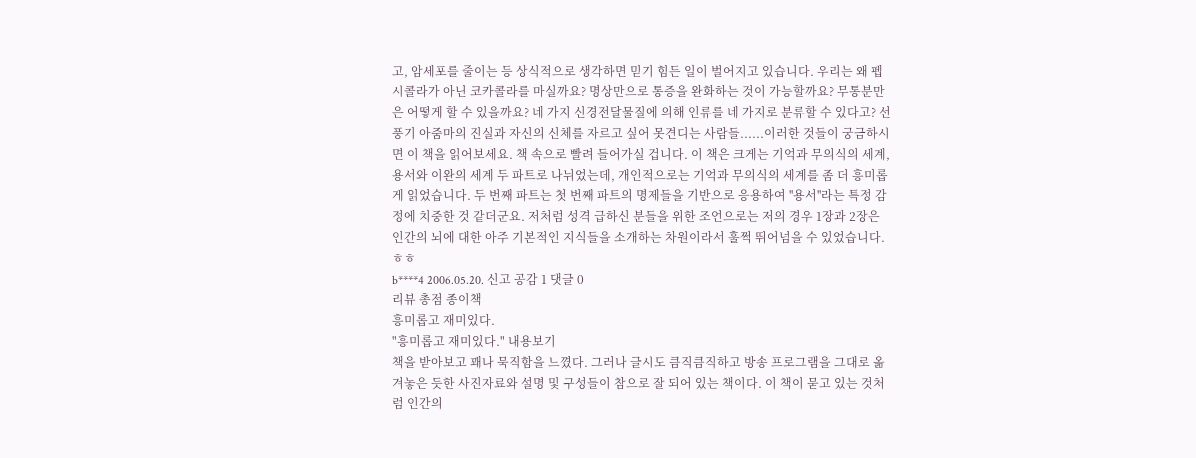고, 암세포를 줄이는 등 상식적으로 생각하면 믿기 힘든 일이 벌어지고 있습니다. 우리는 왜 펩시콜라가 아닌 코카콜라를 마실까요? 명상만으로 통증을 완화하는 것이 가능할까요? 무통분만은 어떻게 할 수 있을까요? 네 가지 신경전달물질에 의해 인류를 네 가지로 분류할 수 있다고? 선풍기 아줌마의 진실과 자신의 신체를 자르고 싶어 못견디는 사람들......이러한 것들이 궁금하시면 이 책을 읽어보세요. 책 속으로 빨려 들어가실 겁니다. 이 책은 크게는 기억과 무의식의 세계, 용서와 이완의 세계 두 파트로 나뉘었는데, 개인적으로는 기억과 무의식의 세계를 좀 더 흥미롭게 읽었습니다. 두 번째 파트는 첫 번째 파트의 명제들을 기반으로 응용하여 ''용서''라는 특정 감정에 치중한 것 같더군요. 저처럼 성격 급하신 분들을 위한 조언으로는 저의 경우 1장과 2장은 인간의 뇌에 대한 아주 기본적인 지식들을 소개하는 차원이라서 훌쩍 뛰어넘을 수 있었습니다. ㅎㅎ
b****4 2006.05.20. 신고 공감 1 댓글 0
리뷰 총점 종이책
흥미롭고 재미있다.
"흥미롭고 재미있다." 내용보기
책을 받아보고 꽤나 묵직함을 느꼈다. 그러나 글시도 큼직큼직하고 방송 프로그램을 그대로 옮겨놓은 듯한 사진자료와 설명 및 구성들이 참으로 잘 되어 있는 책이다. 이 책이 묻고 있는 것처럼 인간의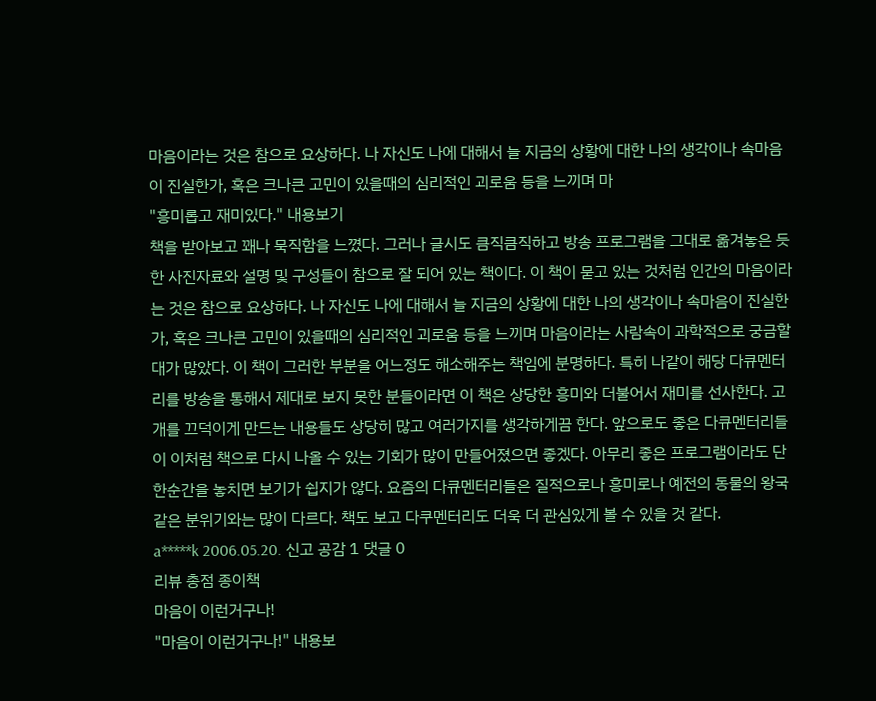마음이라는 것은 참으로 요상하다. 나 자신도 나에 대해서 늘 지금의 상황에 대한 나의 생각이나 속마음이 진실한가, 혹은 크나큰 고민이 있을때의 심리적인 괴로움 등을 느끼며 마
"흥미롭고 재미있다." 내용보기
책을 받아보고 꽤나 묵직함을 느꼈다. 그러나 글시도 큼직큼직하고 방송 프로그램을 그대로 옮겨놓은 듯한 사진자료와 설명 및 구성들이 참으로 잘 되어 있는 책이다. 이 책이 묻고 있는 것처럼 인간의 마음이라는 것은 참으로 요상하다. 나 자신도 나에 대해서 늘 지금의 상황에 대한 나의 생각이나 속마음이 진실한가, 혹은 크나큰 고민이 있을때의 심리적인 괴로움 등을 느끼며 마음이라는 사람속이 과학적으로 궁금할대가 많았다. 이 책이 그러한 부분을 어느정도 해소해주는 책임에 분명하다. 특히 나같이 해당 다큐멘터리를 방송을 통해서 제대로 보지 못한 분들이라면 이 책은 상당한 흥미와 더불어서 재미를 선사한다. 고개를 끄덕이게 만드는 내용들도 상당히 많고 여러가지를 생각하게끔 한다. 앞으로도 좋은 다큐멘터리들이 이처럼 책으로 다시 나올 수 있는 기회가 많이 만들어졌으면 좋겠다. 아무리 좋은 프로그램이라도 단 한순간을 놓치면 보기가 쉽지가 않다. 요즘의 다큐멘터리들은 질적으로나 흥미로나 예전의 동물의 왕국같은 분위기와는 많이 다르다. 책도 보고 다쿠멘터리도 더욱 더 관심있게 볼 수 있을 것 같다.
a*****k 2006.05.20. 신고 공감 1 댓글 0
리뷰 총점 종이책
마음이 이런거구나!
"마음이 이런거구나!" 내용보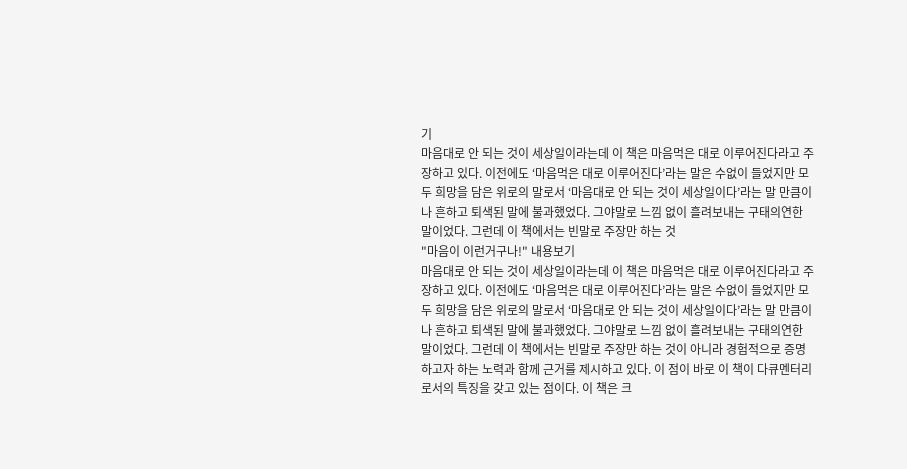기
마음대로 안 되는 것이 세상일이라는데 이 책은 마음먹은 대로 이루어진다라고 주장하고 있다. 이전에도 ‘마음먹은 대로 이루어진다’라는 말은 수없이 들었지만 모두 희망을 담은 위로의 말로서 ‘마음대로 안 되는 것이 세상일이다’라는 말 만큼이나 흔하고 퇴색된 말에 불과했었다. 그야말로 느낌 없이 흘려보내는 구태의연한 말이었다. 그런데 이 책에서는 빈말로 주장만 하는 것
"마음이 이런거구나!" 내용보기
마음대로 안 되는 것이 세상일이라는데 이 책은 마음먹은 대로 이루어진다라고 주장하고 있다. 이전에도 ‘마음먹은 대로 이루어진다’라는 말은 수없이 들었지만 모두 희망을 담은 위로의 말로서 ‘마음대로 안 되는 것이 세상일이다’라는 말 만큼이나 흔하고 퇴색된 말에 불과했었다. 그야말로 느낌 없이 흘려보내는 구태의연한 말이었다. 그런데 이 책에서는 빈말로 주장만 하는 것이 아니라 경험적으로 증명하고자 하는 노력과 함께 근거를 제시하고 있다. 이 점이 바로 이 책이 다큐멘터리로서의 특징을 갖고 있는 점이다. 이 책은 크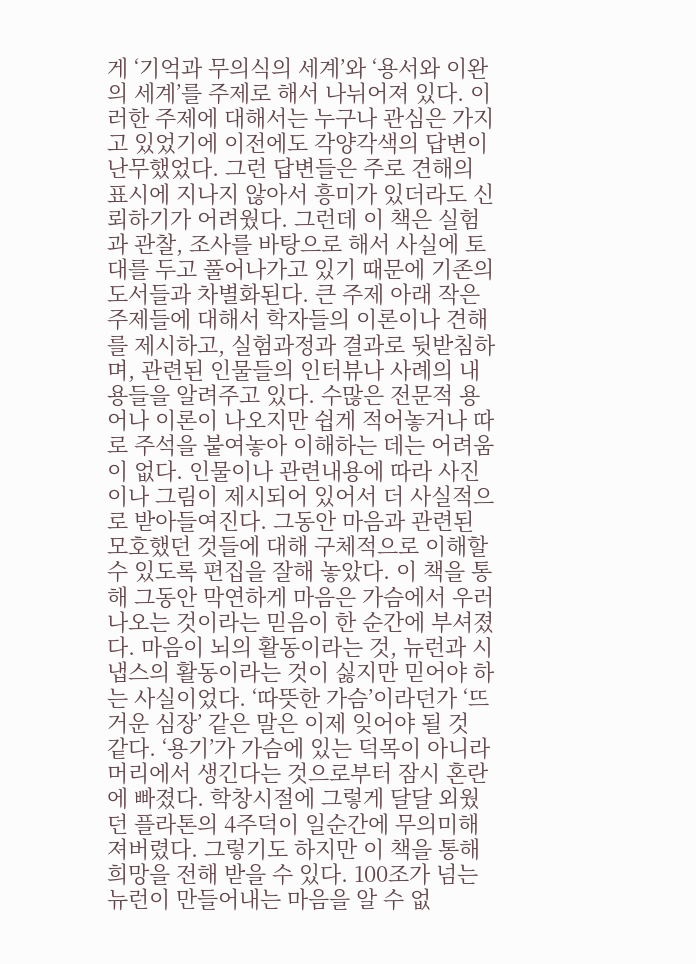게 ‘기억과 무의식의 세계’와 ‘용서와 이완의 세계’를 주제로 해서 나뉘어져 있다. 이러한 주제에 대해서는 누구나 관심은 가지고 있었기에 이전에도 각양각색의 답변이 난무했었다. 그런 답변들은 주로 견해의 표시에 지나지 않아서 흥미가 있더라도 신뢰하기가 어려웠다. 그런데 이 책은 실험과 관찰, 조사를 바탕으로 해서 사실에 토대를 두고 풀어나가고 있기 때문에 기존의 도서들과 차별화된다. 큰 주제 아래 작은 주제들에 대해서 학자들의 이론이나 견해를 제시하고, 실험과정과 결과로 뒷받침하며, 관련된 인물들의 인터뷰나 사례의 내용들을 알려주고 있다. 수많은 전문적 용어나 이론이 나오지만 쉽게 적어놓거나 따로 주석을 붙여놓아 이해하는 데는 어려움이 없다. 인물이나 관련내용에 따라 사진이나 그림이 제시되어 있어서 더 사실적으로 받아들여진다. 그동안 마음과 관련된 모호했던 것들에 대해 구체적으로 이해할 수 있도록 편집을 잘해 놓았다. 이 책을 통해 그동안 막연하게 마음은 가슴에서 우러나오는 것이라는 믿음이 한 순간에 부셔졌다. 마음이 뇌의 활동이라는 것, 뉴런과 시냅스의 활동이라는 것이 싫지만 믿어야 하는 사실이었다. ‘따뜻한 가슴’이라던가 ‘뜨거운 심장’ 같은 말은 이제 잊어야 될 것 같다. ‘용기’가 가슴에 있는 덕목이 아니라 머리에서 생긴다는 것으로부터 잠시 혼란에 빠졌다. 학창시절에 그렇게 달달 외웠던 플라톤의 4주덕이 일순간에 무의미해져버렸다. 그렇기도 하지만 이 책을 통해 희망을 전해 받을 수 있다. 100조가 넘는 뉴런이 만들어내는 마음을 알 수 없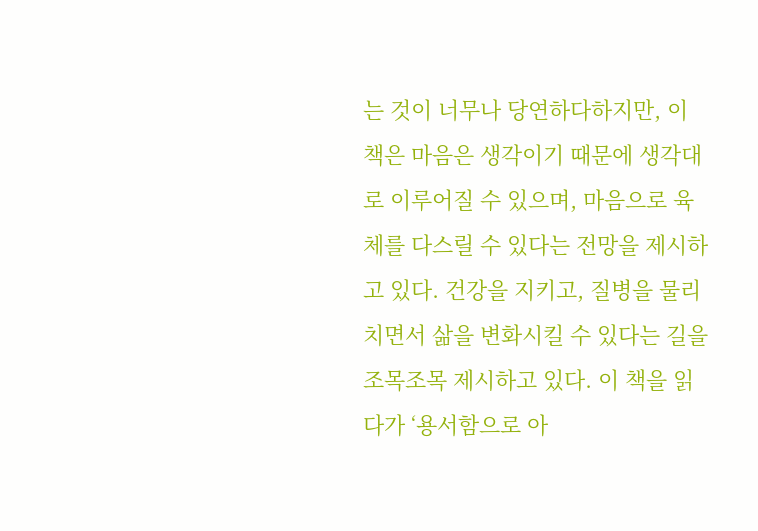는 것이 너무나 당연하다하지만, 이 책은 마음은 생각이기 때문에 생각대로 이루어질 수 있으며, 마음으로 육체를 다스릴 수 있다는 전망을 제시하고 있다. 건강을 지키고, 질병을 물리치면서 삶을 변화시킬 수 있다는 길을 조목조목 제시하고 있다. 이 책을 읽다가 ‘용서함으로 아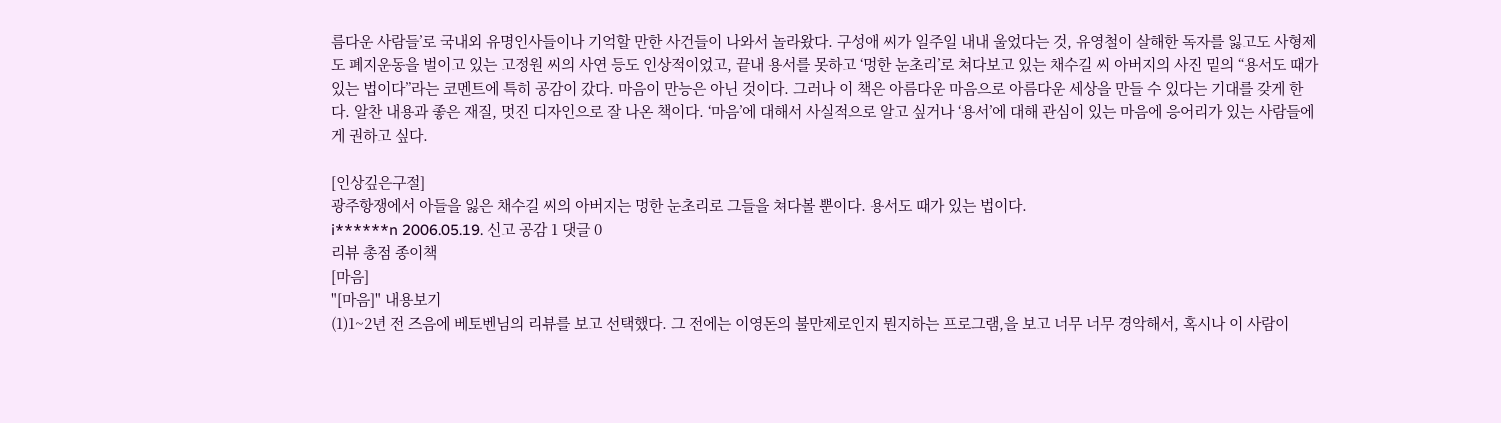름다운 사람들’로 국내외 유명인사들이나 기억할 만한 사건들이 나와서 놀라왔다. 구성애 씨가 일주일 내내 울었다는 것, 유영철이 살해한 독자를 잃고도 사형제도 폐지운동을 벌이고 있는 고정원 씨의 사연 등도 인상적이었고, 끝내 용서를 못하고 ‘멍한 눈초리’로 쳐다보고 있는 채수길 씨 아버지의 사진 밑의 “용서도 때가 있는 법이다”라는 코멘트에 특히 공감이 갔다. 마음이 만능은 아닌 것이다. 그러나 이 책은 아름다운 마음으로 아름다운 세상을 만들 수 있다는 기대를 갖게 한다. 알찬 내용과 좋은 재질, 멋진 디자인으로 잘 나온 책이다. ‘마음’에 대해서 사실적으로 알고 싶거나 ‘용서’에 대해 관심이 있는 마음에 응어리가 있는 사람들에게 권하고 싶다.

[인상깊은구절]
광주항쟁에서 아들을 잃은 채수길 씨의 아버지는 멍한 눈초리로 그들을 쳐다볼 뿐이다. 용서도 때가 있는 법이다.
i******n 2006.05.19. 신고 공감 1 댓글 0
리뷰 총점 종이책
[마음]
"[마음]" 내용보기
(1)1~2년 전 즈음에 베토벤님의 리뷰를 보고 선택했다. 그 전에는 이영돈의 불만제로인지 뭔지하는 프로그램,을 보고 너무 너무 경악해서, 혹시나 이 사람이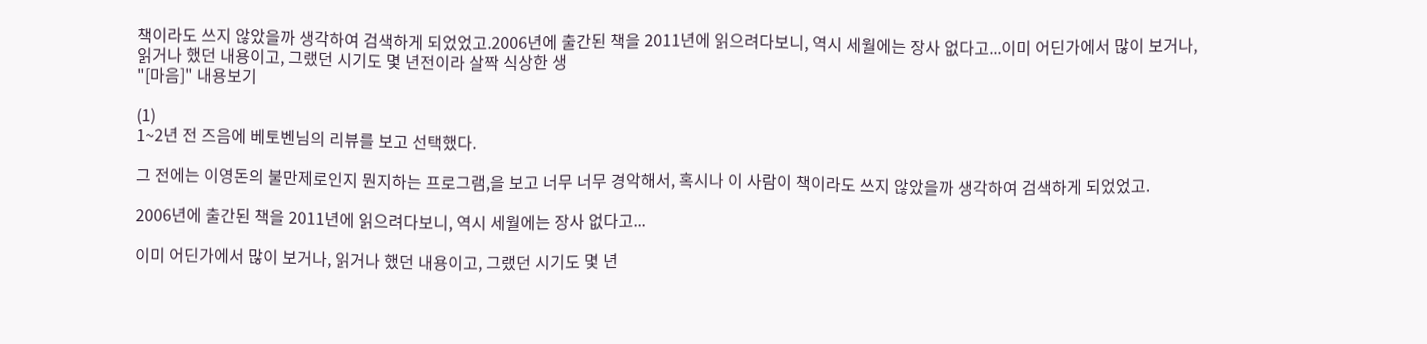책이라도 쓰지 않았을까 생각하여 검색하게 되었었고.2006년에 출간된 책을 2011년에 읽으려다보니, 역시 세월에는 장사 없다고...이미 어딘가에서 많이 보거나, 읽거나 했던 내용이고, 그랬던 시기도 몇 년전이라 살짝 식상한 생
"[마음]" 내용보기

(1)
1~2년 전 즈음에 베토벤님의 리뷰를 보고 선택했다.

그 전에는 이영돈의 불만제로인지 뭔지하는 프로그램,을 보고 너무 너무 경악해서, 혹시나 이 사람이 책이라도 쓰지 않았을까 생각하여 검색하게 되었었고.

2006년에 출간된 책을 2011년에 읽으려다보니, 역시 세월에는 장사 없다고...

이미 어딘가에서 많이 보거나, 읽거나 했던 내용이고, 그랬던 시기도 몇 년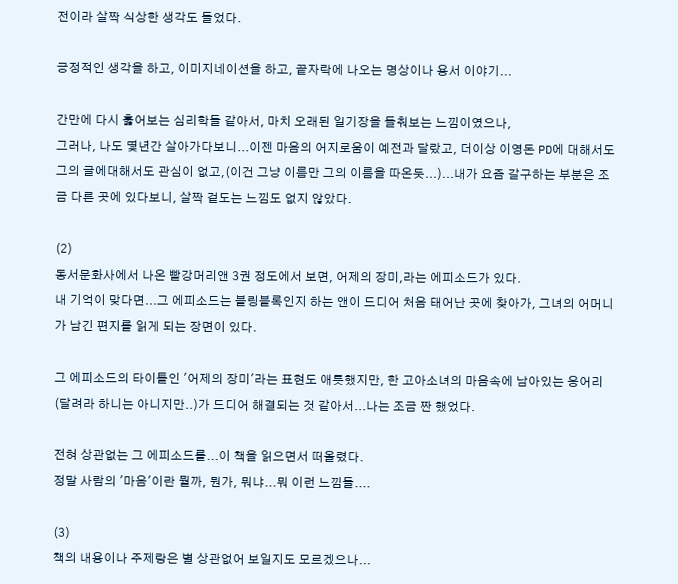전이라 살짝 식상한 생각도 들었다.

긍정적인 생각을 하고, 이미지네이션을 하고, 끝자락에 나오는 명상이나 용서 이야기...

간만에 다시 훓어보는 심리학들 같아서, 마치 오래된 일기장을 들춰보는 느낌이였으나,
그러나, 나도 몇년간 살아가다보니...이젠 마음의 어지로움이 예전과 달랐고, 더이상 이영돈 PD에 대해서도 그의 글에대해서도 관심이 없고,(이건 그냥 이름만 그의 이름을 따온듯...)...내가 요즘 갈구하는 부분은 조금 다른 곳에 있다보니, 살짝 겉도는 느낌도 없지 않았다.

(2)
동서문화사에서 나온 빨강머리앤 3권 정도에서 보면, 어제의 장미,라는 에피소드가 있다.
내 기억이 맞다면...그 에피소드는 블링블록인지 하는 앤이 드디어 처음 태어난 곳에 찾아가, 그녀의 어머니가 남긴 편지를 읽게 되는 장면이 있다.

그 에피소드의 타이틀인 '어제의 장미'라는 표현도 애틋했지만, 한 고아소녀의 마음속에 남아있는 응어리(달려라 하니는 아니지만..)가 드디어 해결되는 것 같아서...나는 조금 짠 했었다.

전혀 상관없는 그 에피소드를...이 책을 읽으면서 떠올렸다.
정말 사람의 '마음'이란 뭘까, 뭔가, 뭐냐...뭐 이런 느낌들....

(3)
책의 내용이나 주제랑은 별 상관없어 보일지도 모르겠으나...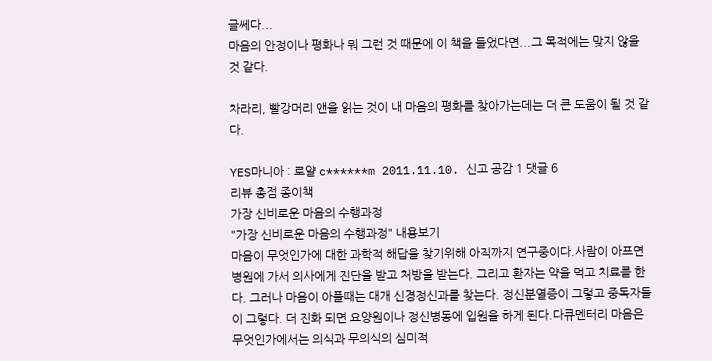글쎄다...
마음의 안정이나 평화나 뭐 그런 것 때문에 이 책을 들었다면...그 목적에는 맞지 않을 것 같다.

차라리, 빨강머리 앤을 읽는 것이 내 마음의 평화를 찾아가는데는 더 큰 도움이 될 것 같다.

YES마니아 : 로얄 c******m 2011.11.10. 신고 공감 1 댓글 6
리뷰 총점 종이책
가장 신비로운 마음의 수행과정
"가장 신비로운 마음의 수행과정" 내용보기
마음이 무엇인가에 대한 과학적 해답을 찾기위해 아직까지 연구중이다.사람이 아프면 병원에 가서 의사에게 진단을 받고 처방을 받는다. 그리고 환자는 약을 먹고 치료를 한다. 그러나 마음이 아플때는 대개 신경정신과를 찾는다. 정신분열증이 그렇고 중독자들이 그렇다. 더 진화 되면 요양원이나 정신병동에 입원을 하게 된다.다큐멘터리 마음은 무엇인가에서는 의식과 무의식의 심미적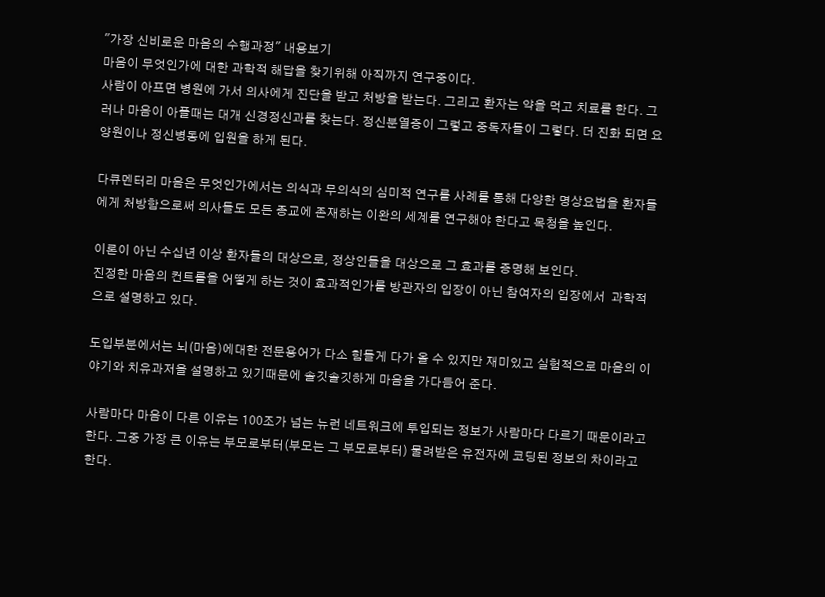"가장 신비로운 마음의 수행과정" 내용보기
마음이 무엇인가에 대한 과학적 해답을 찾기위해 아직까지 연구중이다.
사람이 아프면 병원에 가서 의사에게 진단을 받고 처방을 받는다. 그리고 환자는 약을 먹고 치료를 한다. 그러나 마음이 아플때는 대개 신경정신과를 찾는다. 정신분열증이 그렇고 중독자들이 그렇다. 더 진화 되면 요양원이나 정신병동에 입원을 하게 된다.

다큐멘터리 마음은 무엇인가에서는 의식과 무의식의 심미적 연구를 사례를 통해 다양한 명상요법을 환자들에게 처방함으로써 의사들도 모든 종교에 존재하는 이완의 세계를 연구해야 한다고 목청을 높인다.

이론이 아닌 수십년 이상 환자들의 대상으로, 정상인들을 대상으로 그 효과를 증명해 보인다.
진정한 마음의 컨트롤을 어떻게 하는 것이 효과적인가를 방관자의 입장이 아닌 참여자의 입장에서  과학적으로 설명하고 있다.

도입부분에서는 뇌(마음)에대한 전문용어가 다소 힘들게 다가 올 수 있지만 재미있고 실험적으로 마음의 이야기와 치유과저을 설명하고 있기때문에 솔깃솔깃하게 마음을 가다듬어 준다.

사람마다 마음이 다른 이유는 100조가 넘는 뉴런 네트워크에 투입되는 정보가 사람마다 다르기 때문이라고 한다. 그중 가장 큰 이유는 부모로부터(부모는 그 부모로부터) 물려받은 유전자에 코딩된 정보의 차이라고 한다.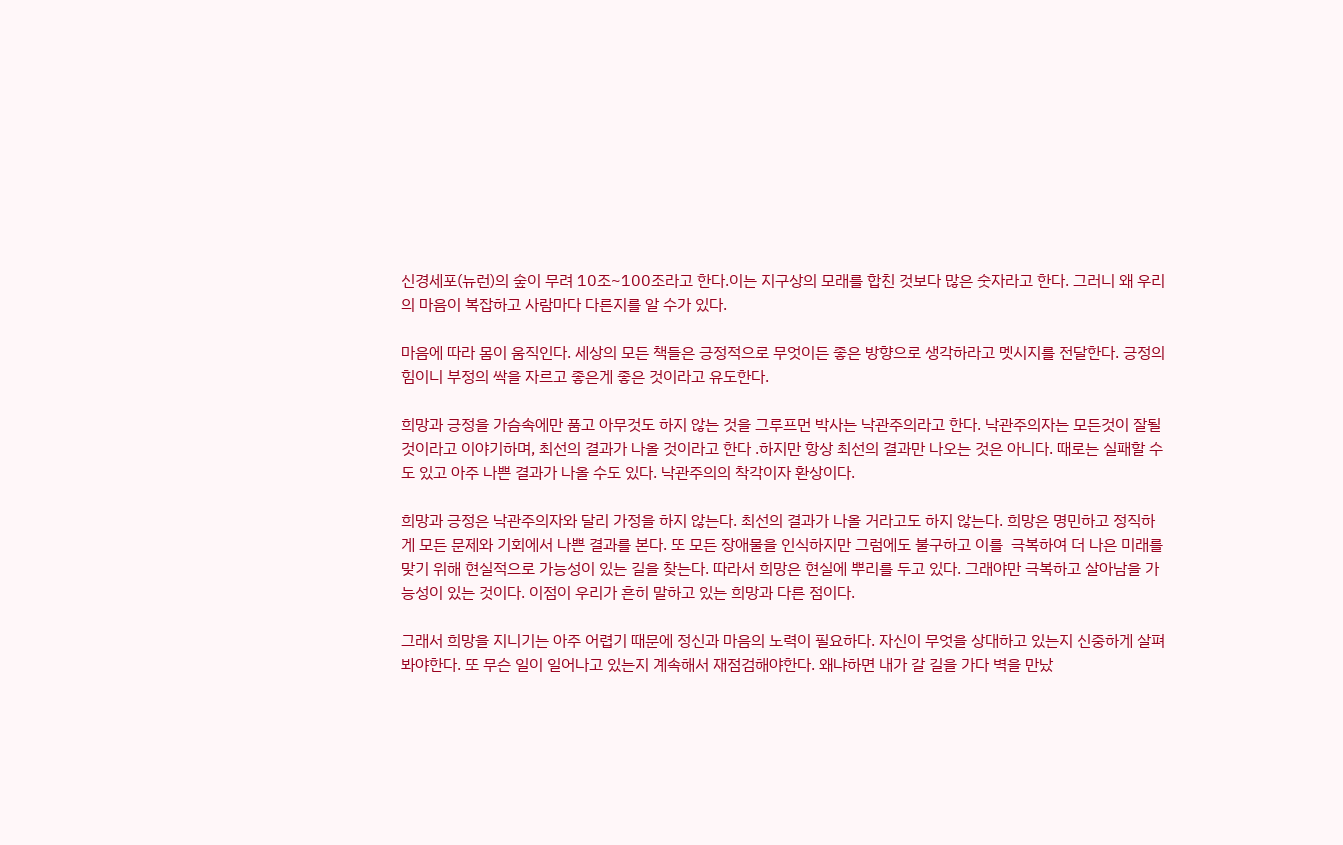신경세포(뉴런)의 숲이 무려 10조~100조라고 한다.이는 지구상의 모래를 합친 것보다 많은 숫자라고 한다. 그러니 왜 우리의 마음이 복잡하고 사람마다 다른지를 알 수가 있다.

마음에 따라 몸이 움직인다. 세상의 모든 책들은 긍정적으로 무엇이든 좋은 방향으로 생각하라고 멧시지를 전달한다. 긍정의 힘이니 부정의 싹을 자르고 좋은게 좋은 것이라고 유도한다.

희망과 긍정을 가슴속에만 품고 아무것도 하지 않는 것을 그루프먼 박사는 낙관주의라고 한다. 낙관주의자는 모든것이 잘될 것이라고 이야기하며, 최선의 결과가 나올 것이라고 한다 .하지만 항상 최선의 결과만 나오는 것은 아니다. 때로는 실패할 수도 있고 아주 나쁜 결과가 나올 수도 있다. 낙관주의의 착각이자 환상이다.

희망과 긍정은 낙관주의자와 달리 가정을 하지 않는다. 최선의 결과가 나올 거라고도 하지 않는다. 희망은 명민하고 정직하게 모든 문제와 기회에서 나쁜 결과를 본다. 또 모든 장애물을 인식하지만 그럼에도 불구하고 이를  극복하여 더 나은 미래를 맞기 위해 현실적으로 가능성이 있는 길을 찾는다. 따라서 희망은 현실에 뿌리를 두고 있다. 그래야만 극복하고 살아남을 가능성이 있는 것이다. 이점이 우리가 흔히 말하고 있는 희망과 다른 점이다.

그래서 희망을 지니기는 아주 어렵기 때문에 정신과 마음의 노력이 필요하다. 자신이 무엇을 상대하고 있는지 신중하게 살펴봐야한다. 또 무슨 일이 일어나고 있는지 계속해서 재점검해야한다. 왜냐하면 내가 갈 길을 가다 벽을 만났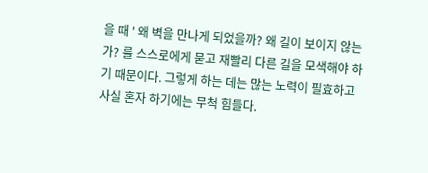을 때 ' 왜 벽을 만나게 되었을까? 왜 길이 보이지 않는가? 를 스스로에게 묻고 재빨리 다른 길을 모색해야 하기 때문이다. 그렇게 하는 데는 많는 노력이 필효하고 사실 혼자 하기에는 무척 힘들다.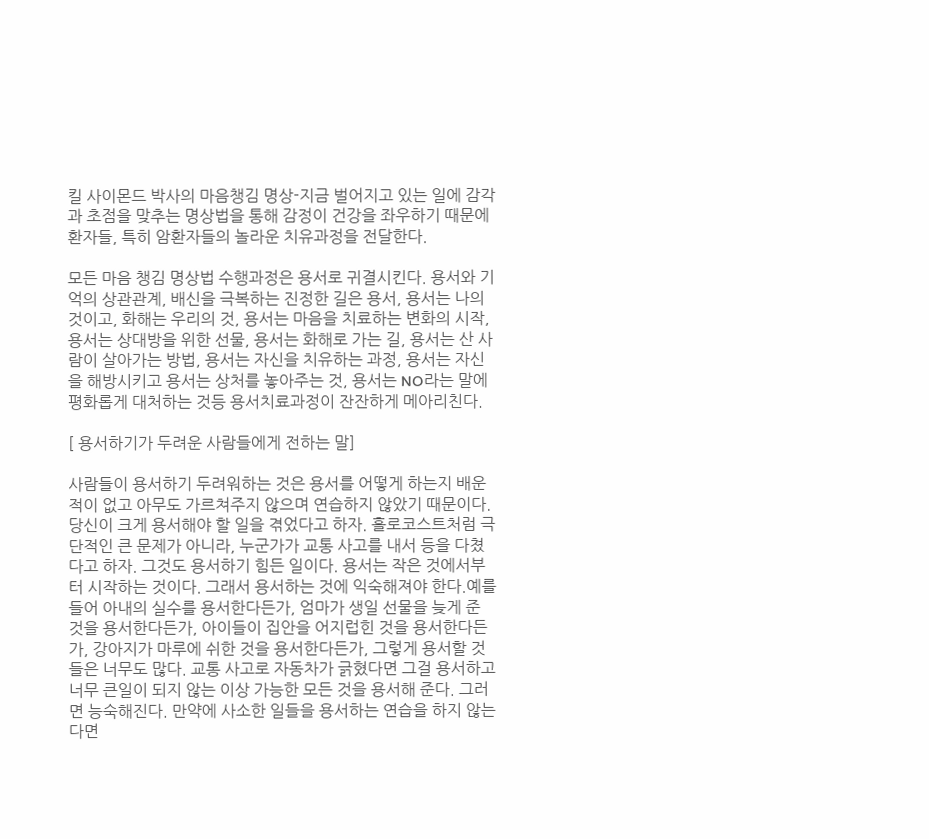킬 사이몬드 박사의 마음챙김 명상-지금 벌어지고 있는 일에 감각과 초점을 맞추는 명상법을 통해 감정이 건강을 좌우하기 때문에  환자들, 특히 암환자들의 놀라운 치유과정을 전달한다.

모든 마음 챙김 명상법 수행과정은 용서로 귀결시킨다. 용서와 기억의 상관관계, 배신을 극복하는 진정한 길은 용서, 용서는 나의 것이고, 화해는 우리의 것, 용서는 마음을 치료하는 변화의 시작, 용서는 상대방을 위한 선물, 용서는 화해로 가는 길, 용서는 산 사람이 살아가는 방법, 용서는 자신을 치유하는 과정, 용서는 자신을 해방시키고 용서는 상처를 놓아주는 것, 용서는 NO라는 말에 평화롭게 대처하는 것등 용서치료과정이 잔잔하게 메아리친다.

[ 용서하기가 두려운 사람들에게 전하는 말]

사람들이 용서하기 두려워하는 것은 용서를 어떻게 하는지 배운 적이 없고 아무도 가르쳐주지 않으며 연습하지 않았기 때문이다. 당신이 크게 용서해야 할 일을 겪었다고 하자. 홀로코스트처럼 극단적인 큰 문제가 아니라, 누군가가 교통 사고를 내서 등을 다쳤다고 하자. 그것도 용서하기 힘든 일이다. 용서는 작은 것에서부터 시작하는 것이다. 그래서 용서하는 것에 익숙해져야 한다.예를들어 아내의 실수를 용서한다든가, 엄마가 생일 선물을 늦게 준 것을 용서한다든가, 아이들이 집안을 어지럽힌 것을 용서한다든가, 강아지가 마루에 쉬한 것을 용서한다든가, 그렇게 용서할 것들은 너무도 많다. 교통 사고로 자동차가 긁혔다면 그걸 용서하고 너무 큰일이 되지 않는 이상 가능한 모든 것을 용서해 준다. 그러면 능숙해진다. 만약에 사소한 일들을 용서하는 연습을 하지 않는다면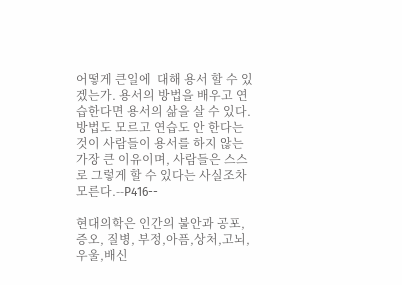어떻게 큰일에  대해 용서 할 수 있겠는가. 용서의 방법을 배우고 연습한다면 용서의 삶을 살 수 있다.방법도 모르고 연습도 안 한다는 것이 사람들이 용서를 하지 않는 가장 큰 이유이며, 사람들은 스스로 그렇게 할 수 있다는 사실조차 모른다.--P416--

현대의학은 인간의 불안과 공포,증오, 질병, 부정,아픔,상처,고뇌,우울,배신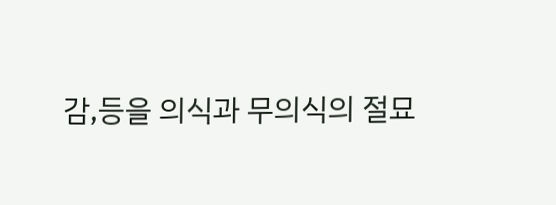감,등을 의식과 무의식의 절묘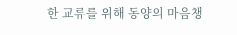한 교류를 위해 동양의 마음챙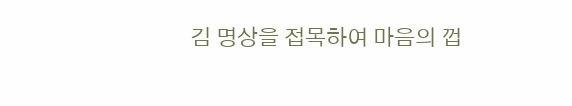김 명상을 접목하여 마음의 껍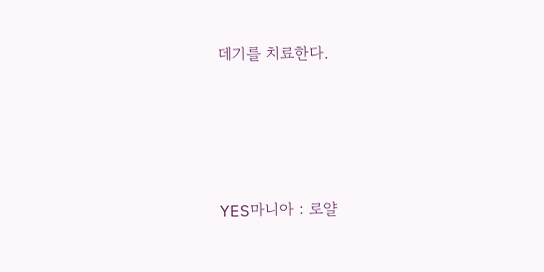데기를 치료한다.





YES마니아 : 로얄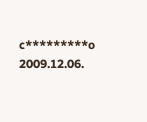c*********o 2009.12.06.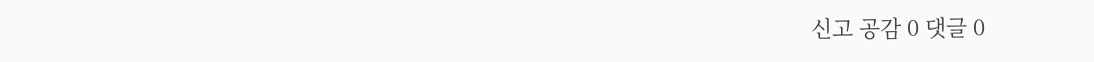신고 공감 0 댓글 0